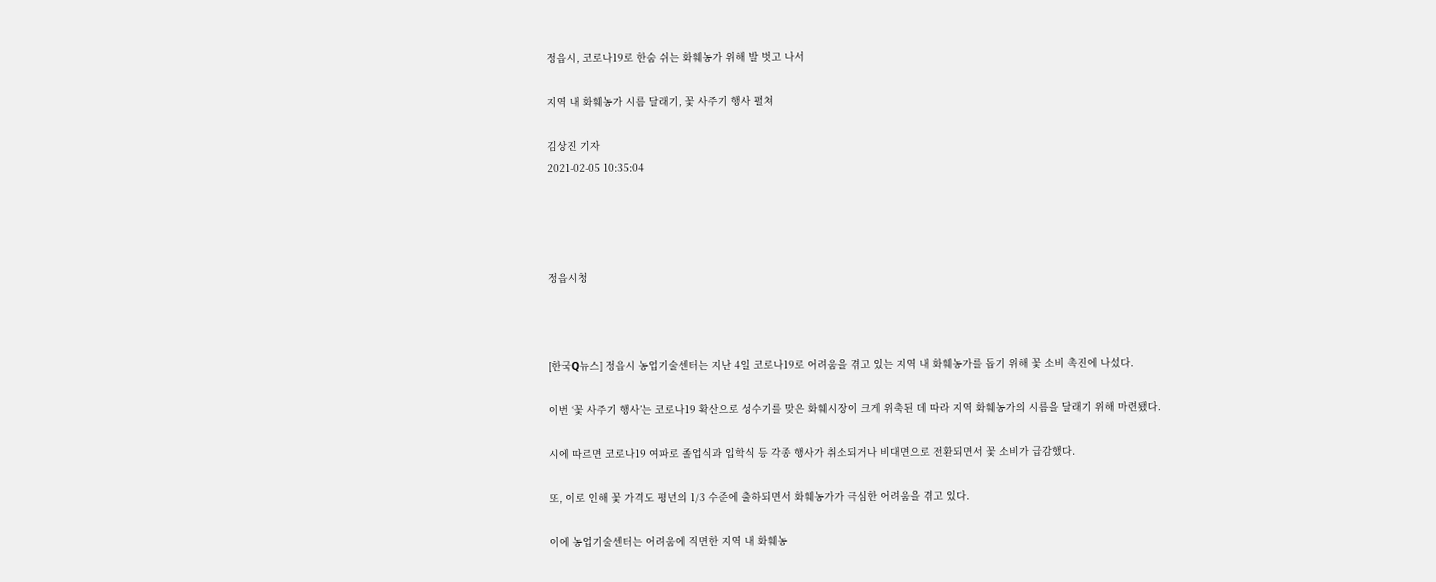정읍시, 코로나19로 한숨 쉬는 화훼농가 위해 발 벗고 나서

지역 내 화훼농가 시름 달래기, 꽃 사주기 행사 펼쳐

김상진 기자
2021-02-05 10:35:04




정읍시청



[한국Q뉴스] 정읍시 농업기술센터는 지난 4일 코로나19로 어려움을 겪고 있는 지역 내 화훼농가를 돕기 위해 꽃 소비 촉진에 나섰다.

이번 ‘꽃 사주기 행사’는 코로나19 확산으로 성수기를 맞은 화훼시장이 크게 위축된 데 따라 지역 화훼농가의 시름을 달래기 위해 마련됐다.

시에 따르면 코로나19 여파로 졸업식과 입학식 등 각종 행사가 취소되거나 비대면으로 전환되면서 꽃 소비가 급감했다.

또, 이로 인해 꽃 가격도 평년의 1/3 수준에 출하되면서 화훼농가가 극심한 어려움을 겪고 있다.

이에 농업기술센터는 어려움에 직면한 지역 내 화훼농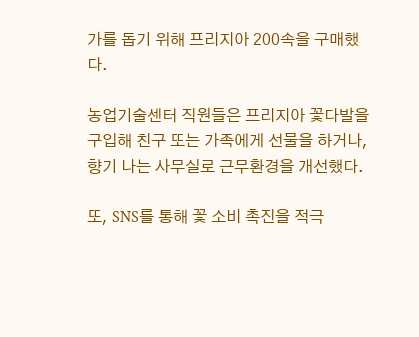가를 돕기 위해 프리지아 200속을 구매했다.

농업기술센터 직원들은 프리지아 꽃다발을 구입해 친구 또는 가족에게 선물을 하거나, 향기 나는 사무실로 근무환경을 개선했다.

또, SNS를 통해 꽃 소비 촉진을 적극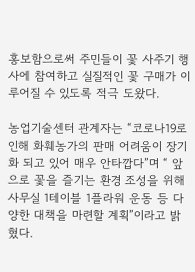홍보함으로써 주민들이 꽃 사주기 행사에 참여하고 실질적인 꽃 구매가 이루어질 수 있도록 적극 도왔다.

농업기술센터 관계자는 “코로나19로 인해 화훼농가의 판매 어려움이 장기화 되고 있어 매우 안타깝다”며 “ 앞으로 꽃을 즐기는 환경 조성을 위해 사무실 1테이블 1플라워 운동 등 다양한 대책을 마련할 계획”이라고 밝혔다.